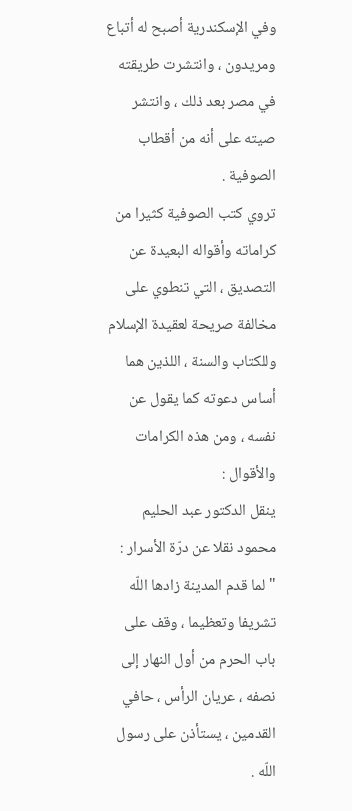وفي الإسكندرية أصبح له أتباع ومريدون ، وانتشرت طريقته في مصر بعد ذلك ، وانتشر صيته على أنه من أقطاب الصوفية .
تروي كتب الصوفية كثيرا من كراماته وأقواله البعيدة عن التصديق ، التي تنطوي على مخالفة صريحة لعقيدة الإسلام وللكتاب والسنة ، اللذين هما أساس دعوته كما يقول عن نفسه ، ومن هذه الكرامات والأقوال :
ينقل الدكتور عبد الحليم محمود نقلا عن درّة الأسرار :
" لما قدم المدينة زادها اللّه تشريفا وتعظيما ، وقف على باب الحرم من أول النهار إلى نصفه ، عريان الرأس ، حافي القدمين ، يستأذن على رسول اللّه .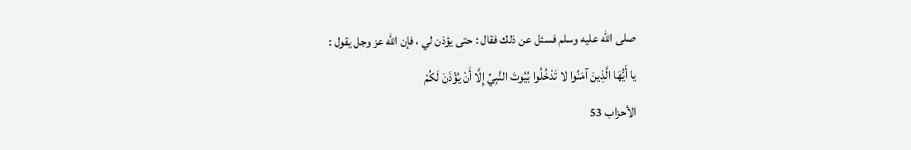صلى اللّه عليه وسلم فسئل عن ذلك فقال : حتى يؤذن لي ، فإن اللّه عز وجل يقول :
يا أَيُّهَا الَّذِينَ آمَنُوا لا تَدْخُلُوا بُيُوتَ النَّبِيِّ إِلَّا أَنْ يُؤْذَنَ لَكُمْ
الأحزاب 53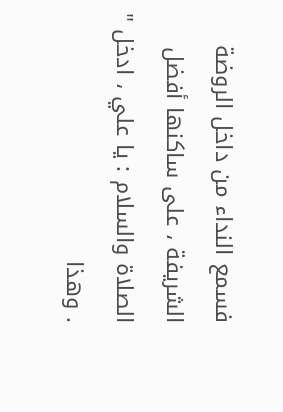فسمع النداء من داخل الروضة الشريفة ، على ساكنها أفضل الصلاة والسلام : يا علي ، ادخل " . وهذا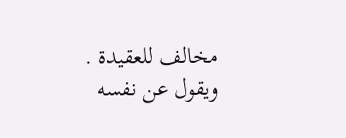مخالف للعقيدة . ويقول عن نفسه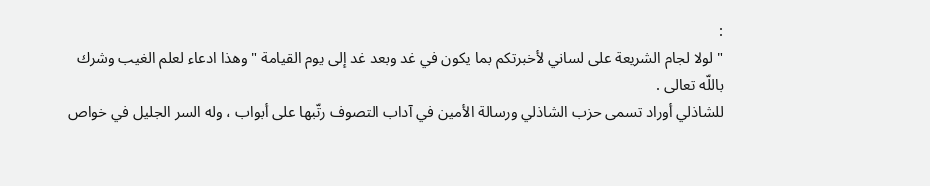:
" لولا لجام الشريعة على لساني لأخبرتكم بما يكون في غد وبعد غد إلى يوم القيامة " وهذا ادعاء لعلم الغيب وشرك باللّه تعالى .
للشاذلي أوراد تسمى حزب الشاذلي ورسالة الأمين في آداب التصوف رتّبها على أبواب ، وله السر الجليل في خواص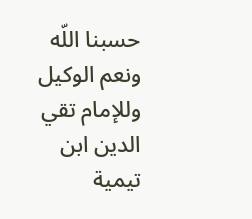حسبنا اللّه ونعم الوكيل وللإمام تقي الدين ابن تيمية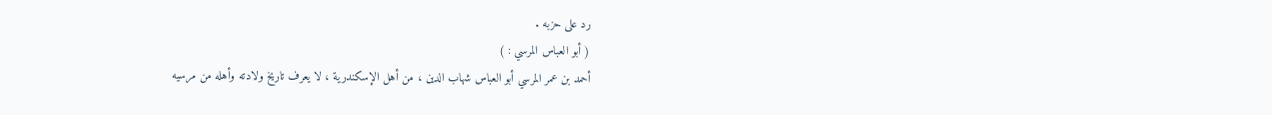رد على حزبه .
( أبو العباس المرسي : )
أحمد بن عمر المرسي أبو العباس شهاب الدين ، من أهل الإسكندرية ، لا يعرف تاريخ ولادته وأهله من مرسيه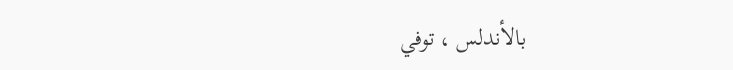بالأندلس ، توفي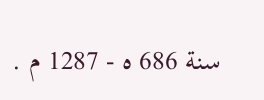سنة 686 ه - 1287 م .